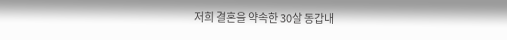저희 결혼을 약속한 30살 동갑내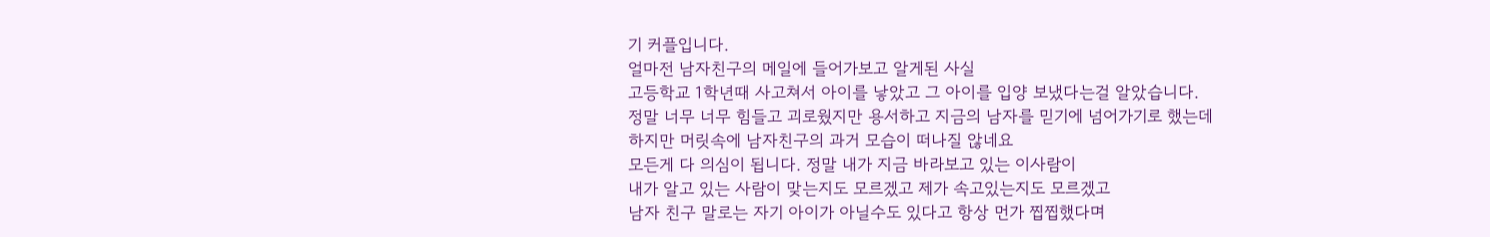기 커플입니다.
얼마전 남자친구의 메일에 들어가보고 알게된 사실
고등학교 1학년때 사고쳐서 아이를 낳았고 그 아이를 입양 보냈다는걸 알았습니다.
정말 너무 너무 힘들고 괴로웠지만 용서하고 지금의 남자를 믿기에 넘어가기로 했는데
하지만 머릿속에 남자친구의 과거 모습이 떠나질 않네요
모든게 다 의심이 됩니다. 정말 내가 지금 바라보고 있는 이사람이
내가 알고 있는 사람이 맞는지도 모르겠고 제가 속고있는지도 모르겠고
남자 친구 말로는 자기 아이가 아닐수도 있다고 항상 먼가 찝찝했다며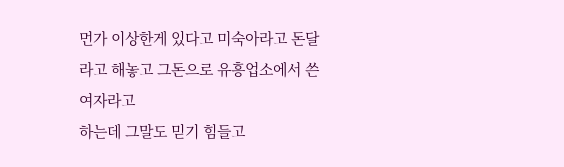먼가 이상한게 있다고 미숙아라고 돈달라고 해놓고 그돈으로 유흥업소에서 쓴 여자라고
하는데 그말도 믿기 힘들고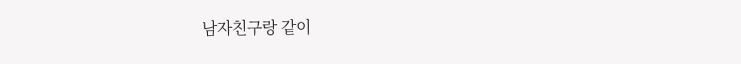남자친구랑 같이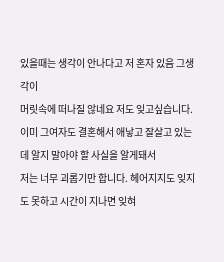있을때는 생각이 안나다고 저 혼자 있음 그생각이
머릿속에 떠나질 않네요 저도 잊고싶습니다.
이미 그여자도 결혼해서 애낳고 잘살고 있는데 알지 말아야 할 사실을 알게돼서
저는 너무 괴롭기만 합니다. 헤어지지도 잊지도 못하고 시간이 지나면 잊혀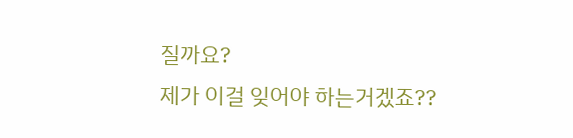질까요?
제가 이걸 잊어야 하는거겠죠??